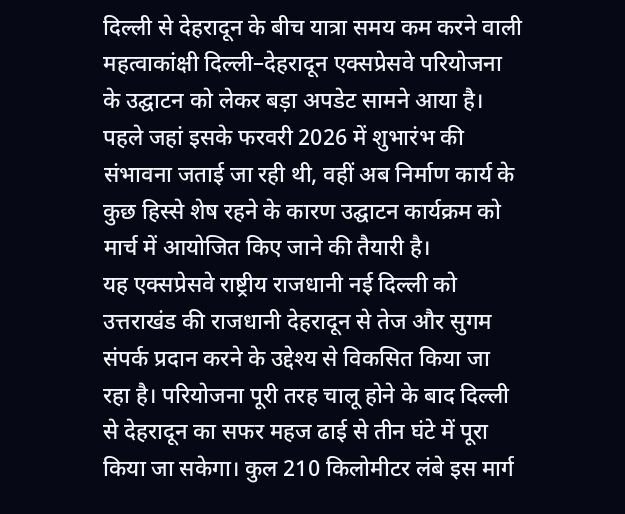दिल्ली से देहरादून के बीच यात्रा समय कम करने वाली महत्वाकांक्षी दिल्ली–देहरादून एक्सप्रेसवे परियोजना के उद्घाटन को लेकर बड़ा अपडेट सामने आया है। पहले जहां इसके फरवरी 2026 में शुभारंभ की संभावना जताई जा रही थी, वहीं अब निर्माण कार्य के कुछ हिस्से शेष रहने के कारण उद्घाटन कार्यक्रम को मार्च में आयोजित किए जाने की तैयारी है।
यह एक्सप्रेसवे राष्ट्रीय राजधानी नई दिल्ली को उत्तराखंड की राजधानी देहरादून से तेज और सुगम संपर्क प्रदान करने के उद्देश्य से विकसित किया जा रहा है। परियोजना पूरी तरह चालू होने के बाद दिल्ली से देहरादून का सफर महज ढाई से तीन घंटे में पूरा किया जा सकेगा। कुल 210 किलोमीटर लंबे इस मार्ग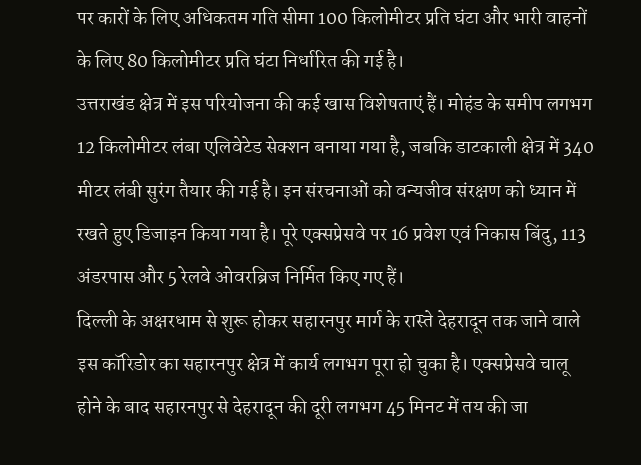पर कारों के लिए अधिकतम गति सीमा 100 किलोमीटर प्रति घंटा और भारी वाहनों के लिए 80 किलोमीटर प्रति घंटा निर्धारित की गई है।
उत्तराखंड क्षेत्र में इस परियोजना की कई खास विशेषताएं हैं। मोहंड के समीप लगभग 12 किलोमीटर लंबा एलिवेटेड सेक्शन बनाया गया है, जबकि डाटकाली क्षेत्र में 340 मीटर लंबी सुरंग तैयार की गई है। इन संरचनाओं को वन्यजीव संरक्षण को ध्यान में रखते हुए डिजाइन किया गया है। पूरे एक्सप्रेसवे पर 16 प्रवेश एवं निकास बिंदु, 113 अंडरपास और 5 रेलवे ओवरब्रिज निर्मित किए गए हैं।
दिल्ली के अक्षरधाम से शुरू होकर सहारनपुर मार्ग के रास्ते देहरादून तक जाने वाले इस कॉरिडोर का सहारनपुर क्षेत्र में कार्य लगभग पूरा हो चुका है। एक्सप्रेसवे चालू होने के बाद सहारनपुर से देहरादून की दूरी लगभग 45 मिनट में तय की जा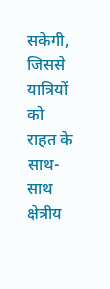सकेगी, जिससे यात्रियों को राहत के साथ-साथ क्षेत्रीय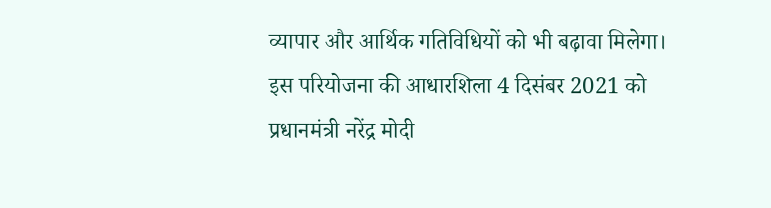व्यापार और आर्थिक गतिविधियों को भी बढ़ावा मिलेगा।
इस परियोजना की आधारशिला 4 दिसंबर 2021 को प्रधानमंत्री नरेंद्र मोदी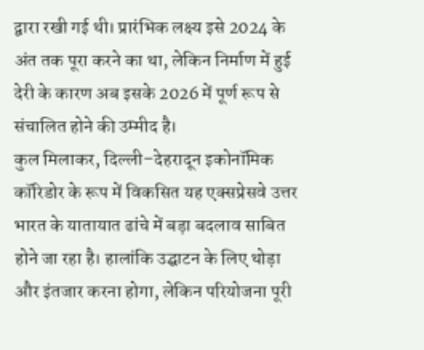द्वारा रखी गई थी। प्रारंभिक लक्ष्य इसे 2024 के अंत तक पूरा करने का था, लेकिन निर्माण में हुई देरी के कारण अब इसके 2026 में पूर्ण रूप से संचालित होने की उम्मीद है।
कुल मिलाकर, दिल्ली–देहरादून इकोनॉमिक कॉरिडोर के रूप में विकसित यह एक्सप्रेसवे उत्तर भारत के यातायात ढांचे में बड़ा बदलाव साबित होने जा रहा है। हालांकि उद्घाटन के लिए थोड़ा और इंतजार करना होगा, लेकिन परियोजना पूरी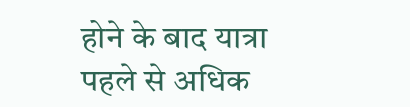होने के बाद यात्रा पहले से अधिक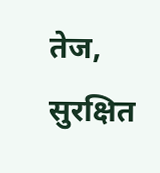तेज, सुरक्षित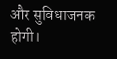और सुविधाजनक होगी।